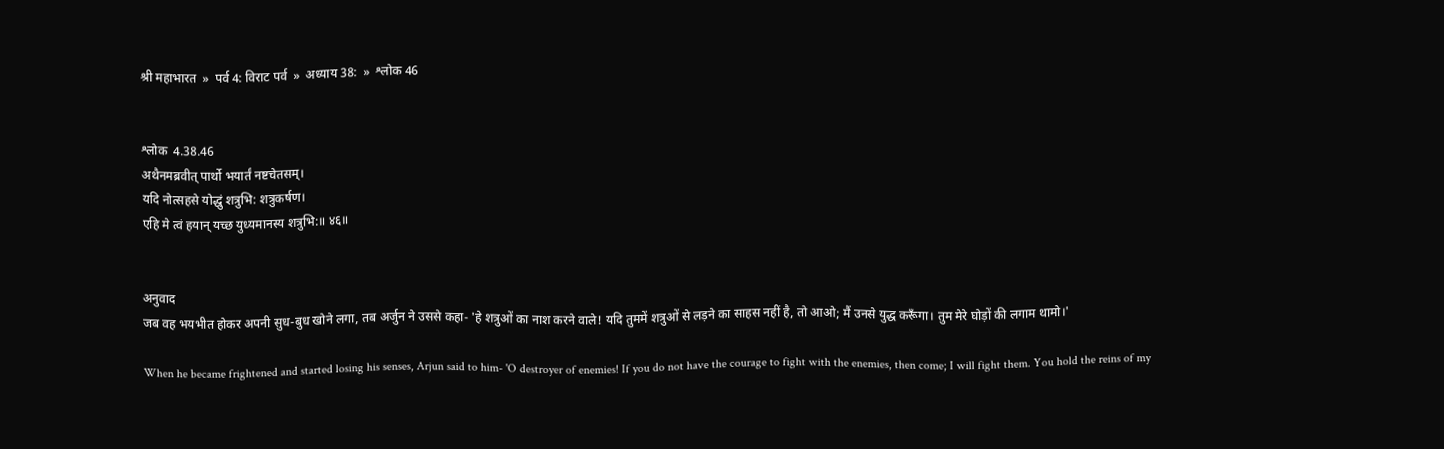श्री महाभारत  »  पर्व 4: विराट पर्व  »  अध्याय 38:  »  श्लोक 46


श्लोक  4.38.46
अथैनमब्रवीत् पार्थो भयार्तं नष्टचेतसम्।
यदि नोत्सहसे योद्धुं शत्रुभि: शत्रुकर्षण।
एहि मे त्वं हयान् यच्छ युध्यमानस्य शत्रुभि:॥ ४६॥


अनुवाद
जब वह भयभीत होकर अपनी सुध-बुध खोने लगा, तब अर्जुन ने उससे कहा- 'हे शत्रुओं का नाश करने वाले! यदि तुममें शत्रुओं से लड़ने का साहस नहीं है, तो आओ; मैं उनसे युद्ध करूँगा। तुम मेरे घोड़ों की लगाम थामो।'

When he became frightened and started losing his senses, Arjun said to him- 'O destroyer of enemies! If you do not have the courage to fight with the enemies, then come; I will fight them. You hold the reins of my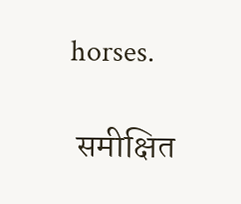horses.

 समीक्षित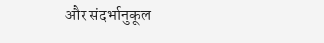और संदर्भानुकूल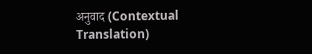अनुवाद (Contextual Translation)